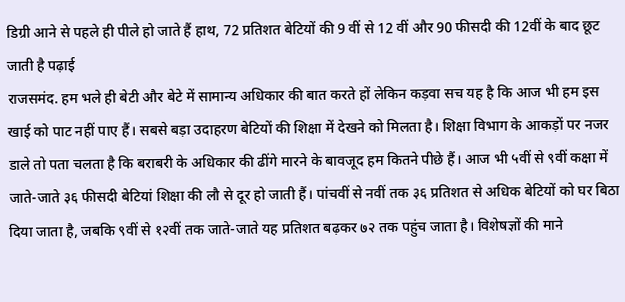डिग्री आने से पहले ही पीले हो जाते हैं हाथ, 72 प्रतिशत बेटियों की 9 वीं से 12 वीं और 90 फीसदी की 12वीं के बाद छूट जाती है पढ़ाई
राजसमंद. हम भले ही बेटी और बेटे में सामान्य अधिकार की बात करते हों लेकिन कड़वा सच यह है कि आज भी हम इस खाई को पाट नहीं पाए हैं। सबसे बड़ा उदाहरण बेटियों की शिक्षा में देखने को मिलता है। शिक्षा विभाग के आकड़ों पर नजर डाले तो पता चलता है कि बराबरी के अधिकार की ढींगे मारने के बावजूद हम कितने पीछे हैं। आज भी ५वीं से ९वीं कक्षा में जाते-जाते ३६ फीसदी बेटियां शिक्षा की लौ से दूर हो जाती हैं। पांचवीं से नवीं तक ३६ प्रतिशत से अधिक बेटियों को घर बिठा दिया जाता है, जबकि ९वीं से १२वीं तक जाते-जाते यह प्रतिशत बढ़कर ७२ तक पहुंच जाता है। विशेषज्ञों की माने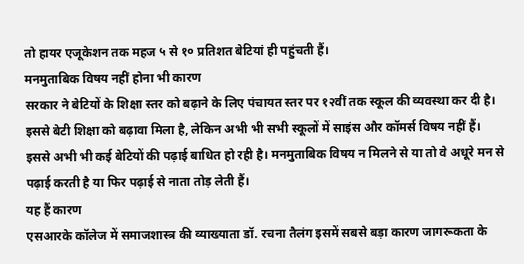तो हायर एजूकेशन तक महज ५ से १० प्रतिशत बेटियां ही पहुंचती हैं।
मनमुताबिक विषय नहीं होना भी कारण
सरकार ने बेटियों के शिक्षा स्तर को बढ़ाने के लिए पंचायत स्तर पर १२वीं तक स्कूल की व्यवस्था कर दी है। इससे बेटी शिक्षा को बढ़ावा मिला है, लेकिन अभी भी सभी स्कूलों में साइंस और कॉमर्स विषय नहीं हैं। इससे अभी भी कई बेटियों की पढ़ाई बाधित हो रही है। मनमुताबिक विषय न मिलने से या तो वे अधूरे मन से पढ़ाई करती है या फिर पढ़ाई से नाता तोड़ लेती हैं।
यह हैं कारण
एसआरके कॉलेज में समाजशास्त्र की व्याख्याता डॉ. रचना तैलंग इसमें सबसे बड़ा कारण जागरूकता के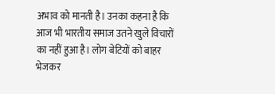अभाव को मानती है। उनका कहना है कि आज भी भारतीय समाज उतने खुले विचारों का नहीं हुआ है। लोग बेटियों को बाहर भेजकर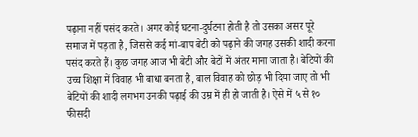पढ़ाना नहीं पसंद करते। अगर कोई घटना-दुर्घटना होती है तो उसका असर पूरे समाज में पड़ता है, जिससे कई मां-बाप बेटी को पढ़ाने की जगह उसकी शादी करना पसंद करते हैं। कुछ जगह आज भी बेटी और बेटों में अंतर माना जाता है। बेटियों की उच्च शिक्षा में विवाह भी बाधा बनता है, बाल विवाह को छोड़ भी दिया जाए तो भी बेटियों की शादी लगभग उनकी पढ़ाई की उम्र में ही हो जाती है। ऐसे में ५ से १० फीसदी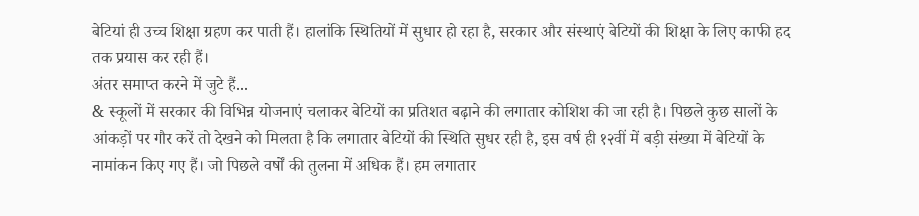बेटियां ही उच्च शिक्षा ग्रहण कर पाती हैं। हालांकि स्थितियों में सुधार हो रहा है, सरकार और संस्थाएं बेटियों की शिक्षा के लिए काफी हद तक प्रयास कर रही हैं।
अंतर समाप्त करने में जुटे हैं...
& स्कूलों में सरकार की विभिन्न योजनाएं चलाकर बेटियों का प्रतिशत बढ़ाने की लगातार कोशिश की जा रही है। पिछले कुछ सालों के आंकड़ों पर गौर करें तो देखने को मिलता है कि लगातार बेटियों की स्थिति सुधर रही है, इस वर्ष ही १२वीं में बड़ी संख्या में बेटियों के नामांकन किए गए हैं। जो पिछले वर्षों की तुलना में अधिक हैं। हम लगातार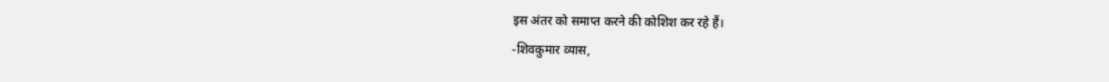इस अंतर को समाप्त करने की कोशिश कर रहे हैं।
-शिवकुमार व्यास,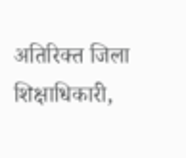अतिरिक्त जिला शिक्षाधिकारी,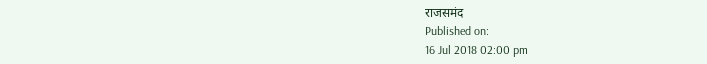राजसमंद
Published on:
16 Jul 2018 02:00 pm